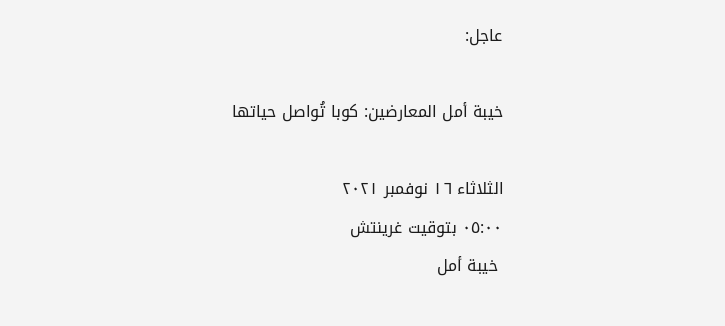عاجل:

خيبة أمل المعارضين: كوبا تُواصل حياتها

الثلاثاء ١٦ نوفمبر ٢٠٢١
٠٥:٠٠ بتوقيت غرينتش
 خيبة أمل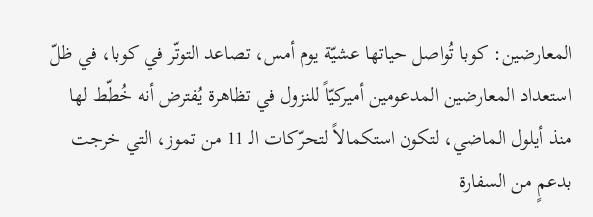المعارضين: كوبا تُواصل حياتها عشيّة يوم أمس، تصاعد التوتّر في كوبا، في ظلّ استعداد المعارضين المدعومين أميركيّاً للنزول في تظاهرة يُفترض أنه خُطّط لها منذ أيلول الماضي، لتكون استكمالاً لتحرّكات الـ 11 من تموز، التي خرجت بدعمٍ من السفارة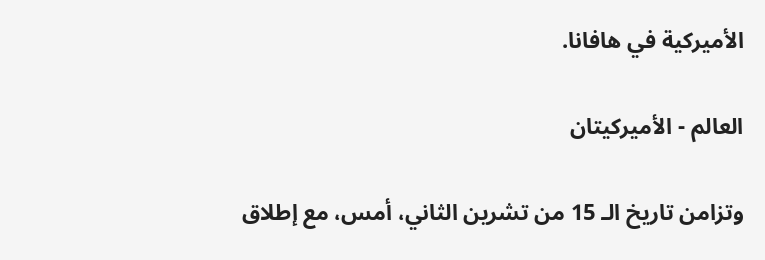الأميركية في هافانا.

العالم - الأميركيتان

وتزامن تاريخ الـ 15 من تشرين الثاني، أمس، مع إطلاق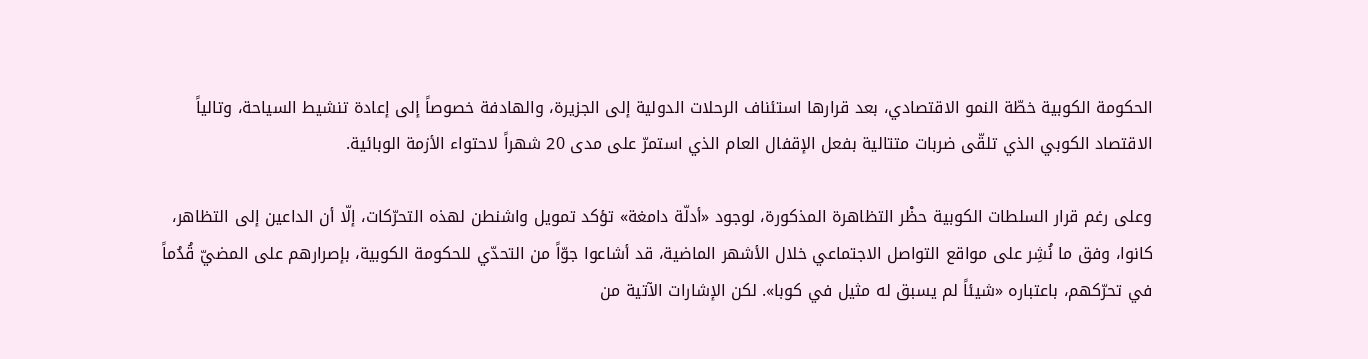الحكومة الكوبية خطّة النمو الاقتصادي، بعد قرارها استئناف الرحلات الدولية إلى الجزيرة، والهادفة خصوصاً إلى إعادة تنشيط السياحة، وتالياً الاقتصاد الكوبي الذي تلقّى ضربات متتالية بفعل الإقفال العام الذي استمرّ على مدى 20 شهراً لاحتواء الأزمة الوبائية.

وعلى رغم قرار السلطات الكوبية حظْر التظاهرة المذكورة، لوجود «أدلّة دامغة» تؤكد تمويل واشنطن لهذه التحرّكات، إلّا أن الداعين إلى التظاهر، كانوا، وفق ما نُشِر على مواقع التواصل الاجتماعي خلال الأشهر الماضية، قد أشاعوا جوّاً من التحدّي للحكومة الكوبية، بإصرارهم على المضيّ قُدُماً في تحرّكهم، باعتباره «شيئاً لم يسبق له مثيل في كوبا». لكن الإشارات الآتية من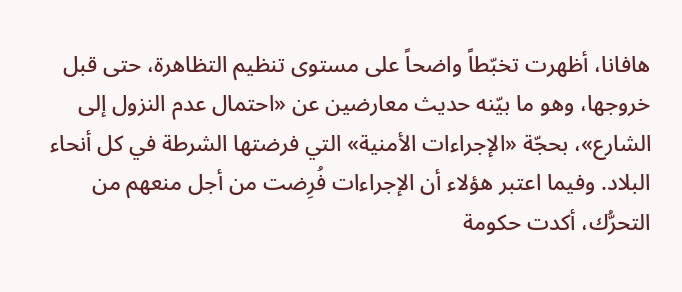هافانا، أظهرت تخبّطاً واضحاً على مستوى تنظيم التظاهرة، حتى قبل خروجها، وهو ما بيّنه حديث معارضين عن «احتمال عدم النزول إلى الشارع»، بحجّة «الإجراءات الأمنية» التي فرضتها الشرطة في كل أنحاء البلاد. وفيما اعتبر هؤلاء أن الإجراءات فُرِضت من أجل منعهم من التحرُّك، أكدت حكومة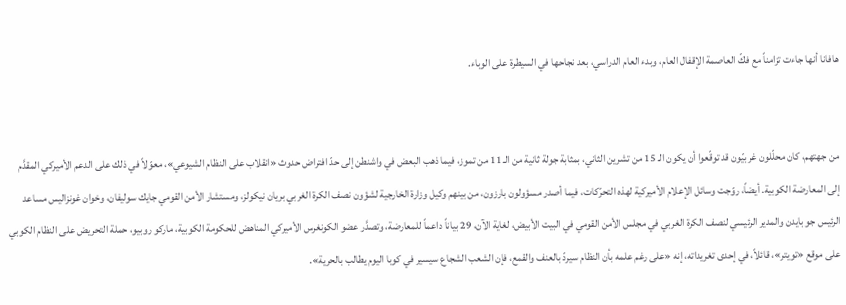هافانا أنها جاءت تزامناً مع فكّ العاصمة الإقفال العام، وبدء العام الدراسي، بعد نجاحها في السيطرة على الوباء.


من جهتهم، كان محلّلون غربيّون قد توقّعوا أن يكون الـ 15 من تشرين الثاني، بمثابة جولة ثانية من الـ 11 من تموز، فيما ذهب البعض في واشنطن إلى حدّ افتراض حدوث «انقلاب على النظام الشيوعي»، معوّلاً في ذلك على الدعم الأميركي المقدَّم إلى المعارضة الكوبية. أيضاً، روّجت وسائل الإعلام الأميركية لهذه التحرّكات، فيما أصدر مسؤولون بارزون، من بينهم وكيل وزارة الخارجية لشؤون نصف الكرة الغربي بريان نيكولز، ومستشار الأمن القومي جايك سوليفان، وخوان غونزاليس مساعد الرئيس جو بايدن والمدير الرئيسي لنصف الكرة الغربي في مجلس الأمن القومي في البيت الأبيض، لغاية الآن، 29 بياناً داعماً للمعارضة، وتصدَّر عضو الكونغرس الأميركي المناهض للحكومة الكوبية، ماركو روبيو، حملة التحريض على النظام الكوبي على موقع «تويتر»، قائلاً، في إحدى تغريداته، إنه «على رغم علمه بأن النظام سيردّ بالعنف والقمع، فإن الشعب الشجاع سيسير في كوبا اليوم يطالب بالحرية».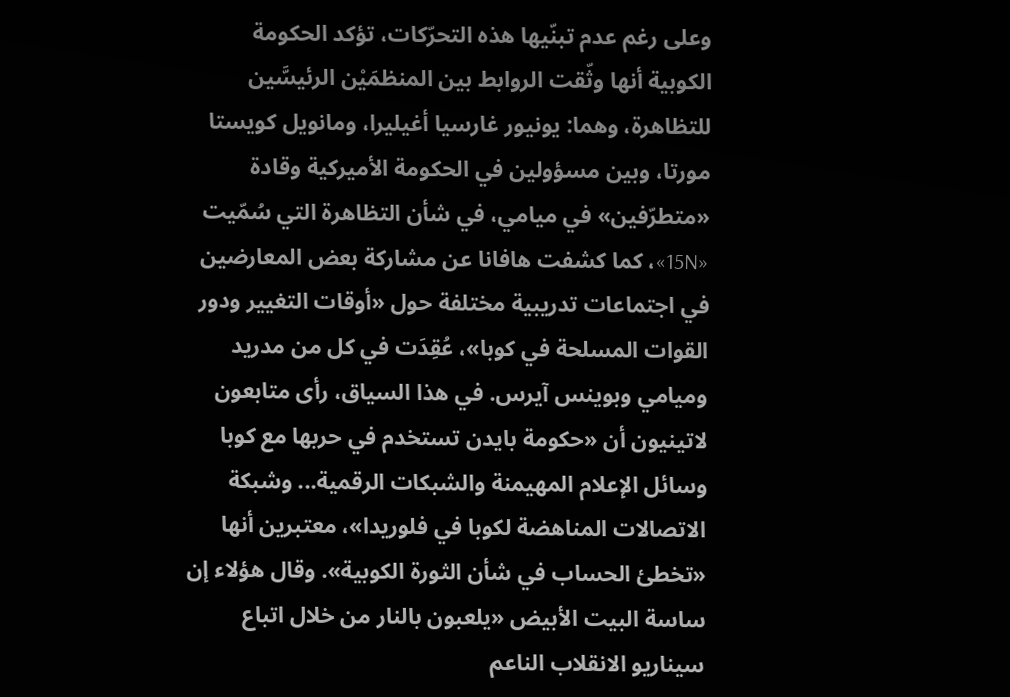وعلى رغم عدم تبنّيها هذه التحرّكات، تؤكد الحكومة الكوبية أنها وثّقت الروابط بين المنظمَيْن الرئيسَّين للتظاهرة، وهما: يونيور غارسيا أغيليرا، ومانويل كويستا مورتا، وبين مسؤولين في الحكومة الأميركية وقادة «متطرّفين» في ميامي، في شأن التظاهرة التي سُمّيت «15N»، كما كشفت هافانا عن مشاركة بعض المعارضين في اجتماعات تدريبية مختلفة حول «أوقات التغيير ودور القوات المسلحة في كوبا»، عُقِدَت في كل من مدريد وميامي وبوينس آيرس. في هذا السياق، رأى متابعون لاتينيون أن «حكومة بايدن تستخدم في حربها مع كوبا وسائل الإعلام المهيمنة والشبكات الرقمية... وشبكة الاتصالات المناهضة لكوبا في فلوريدا»، معتبرين أنها «تخطئ الحساب في شأن الثورة الكوبية». وقال هؤلاء إن ساسة البيت الأبيض «يلعبون بالنار من خلال اتباع سيناريو الانقلاب الناعم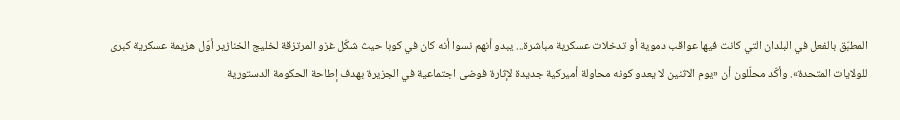المطبّق بالفعل في البلدان التي كانت فيها عواقب دموية أو تدخلات عسكرية مباشرة... يبدو أنهم نسوا أنه كان في كوبا حيث شكّل غزو المرتزقة لخليج الخنازير أوّل هزيمة عسكرية كبرى للولايات المتحدة». وأكّد محلّلون أن «يوم الاثنين لا يعدو كونه محاولة أميركية جديدة لإثارة فوضى اجتماعية في الجزيرة بهدف إطاحة الحكومة الدستورية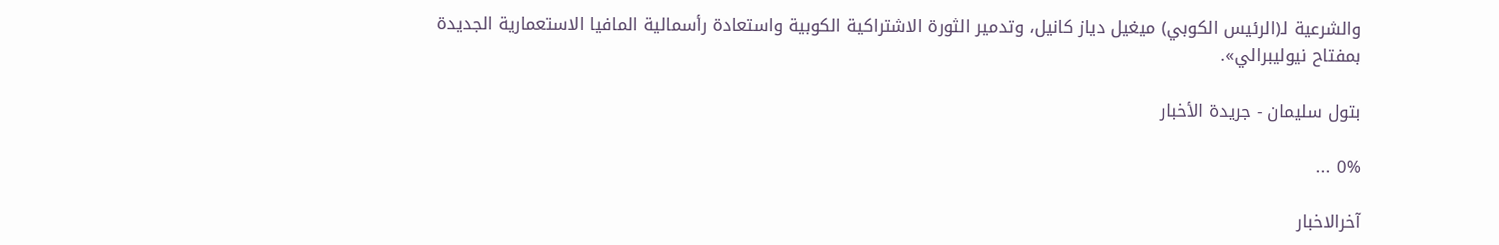والشرعية لـ(الرئيس الكوبي) ميغيل دياز كانيل، وتدمير الثورة الاشتراكية الكوبية واستعادة رأسمالية المافيا الاستعمارية الجديدة بمفتاح نيوليبرالي».

بتول سليمان - جريدة الأخبار

0% ...

آخرالاخبار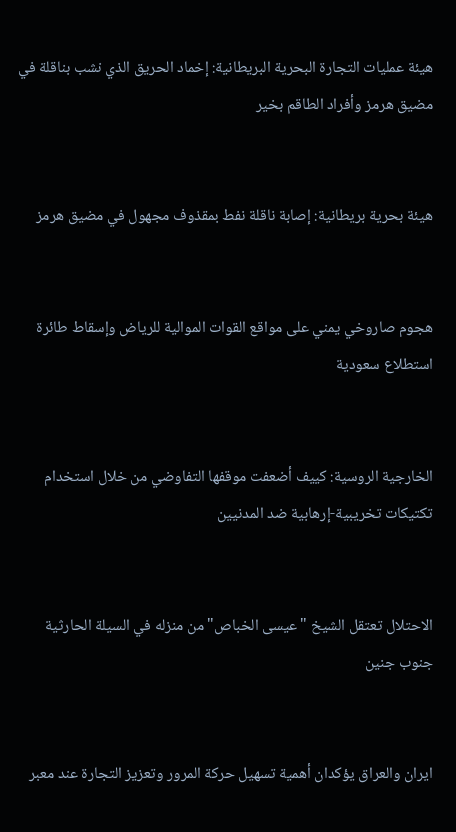هيئة عمليات التجارة البحرية البريطانية: إخماد الحريق الذي نشب بناقلة في مضيق هرمز وأفراد الطاقم بخير


هيئة بحرية بريطانية: إصابة ناقلة نفط بمقذوف مجهول في مضيق هرمز


هجوم صاروخي يمني على مواقع القوات الموالية للرياض وإسقاط طائرة استطلاع سعودية


الخارجية الروسية: كييف أضعفت موقفها التفاوضي من خلال استخدام تكتيكات تخريبية-إرهابية ضد المدنيين


الاحتلال تعتقل الشيخ "عيسى الخباص" من منزله في السيلة الحارثية جنوب جنين


ايران والعراق يؤكدان أهمية تسهيل حركة المرور وتعزيز التجارة عند معبر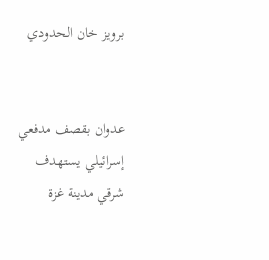برويز خان الحدودي


عدوان بقصف مدفعي إسرائيلي يستهدف شرقي مدينة غزة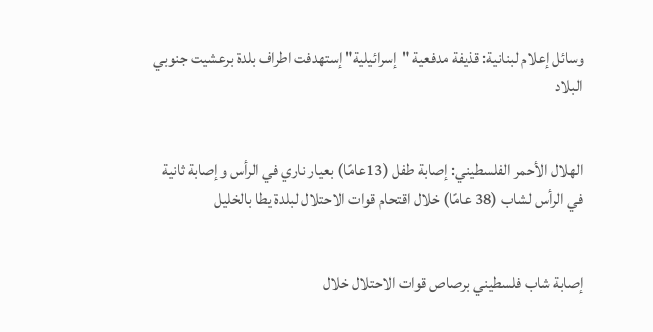وسائل إعلام لبنانية: قذيفة مدفعية "إسرائيلية" إستهدفت اطراف بلدة برعشيت جنوبي البلاد


الهلال الأحمر الفلسطيني: إصابة طفل (13عامًا) بعيار ناري في الرأس وإصابة ثانية في الرأس لشاب (38 عامًا) خلال اقتحام قوات الاحتلال لبلدة يطا بالخليل


إصابة شاب فلسطيني برصاص قوات الاحتلال خلال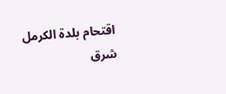اقتحام بلدة الكرمل شرق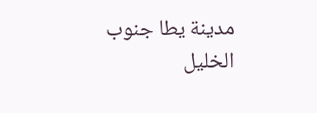مدينة يطا جنوب الخليل